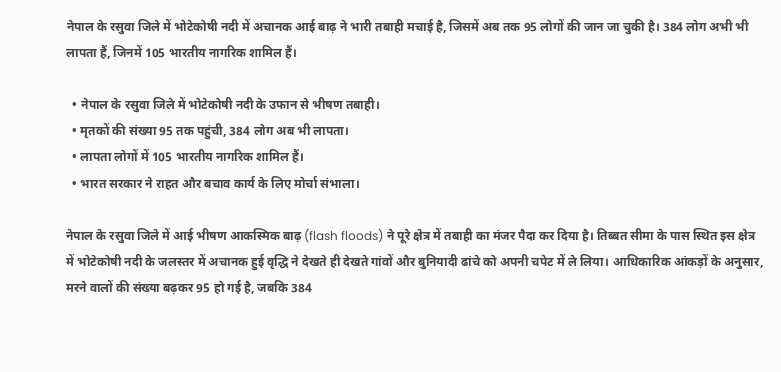नेपाल के रसुवा जिले में भोटेकोषी नदी में अचानक आई बाढ़ ने भारी तबाही मचाई है, जिसमें अब तक 95 लोगों की जान जा चुकी है। 384 लोग अभी भी लापता हैं, जिनमें 105 भारतीय नागरिक शामिल हैं।

  • नेपाल के रसुवा जिले में भोटेकोषी नदी के उफान से भीषण तबाही।
  • मृतकों की संख्या 95 तक पहुंची, 384 लोग अब भी लापता।
  • लापता लोगों में 105 भारतीय नागरिक शामिल हैं।
  • भारत सरकार ने राहत और बचाव कार्य के लिए मोर्चा संभाला।

नेपाल के रसुवा जिले में आई भीषण आकस्मिक बाढ़ (flash floods) ने पूरे क्षेत्र में तबाही का मंजर पैदा कर दिया है। तिब्बत सीमा के पास स्थित इस क्षेत्र में भोटेकोषी नदी के जलस्तर में अचानक हुई वृद्धि ने देखते ही देखते गांवों और बुनियादी ढांचे को अपनी चपेट में ले लिया। आधिकारिक आंकड़ों के अनुसार, मरने वालों की संख्या बढ़कर 95 हो गई है, जबकि 384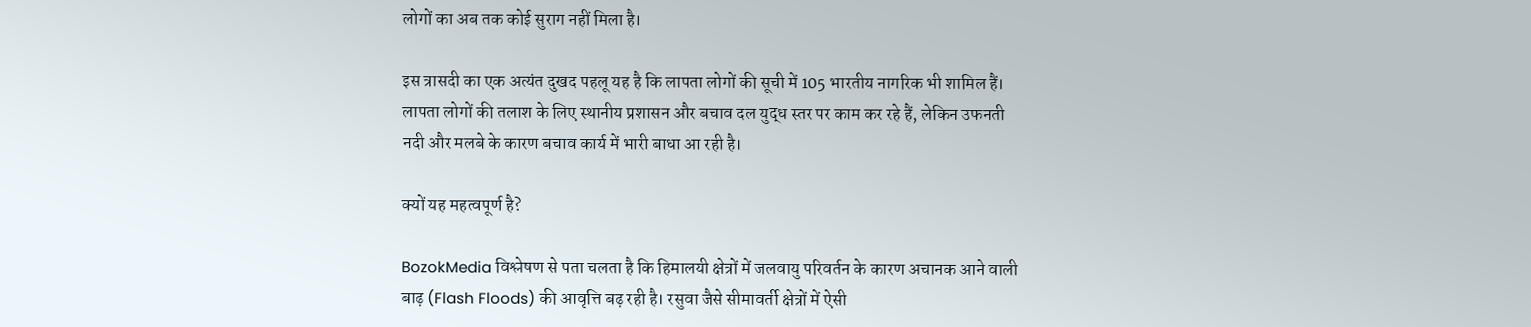लोगों का अब तक कोई सुराग नहीं मिला है।

इस त्रासदी का एक अत्यंत दुखद पहलू यह है कि लापता लोगों की सूची में 105 भारतीय नागरिक भी शामिल हैं। लापता लोगों की तलाश के लिए स्थानीय प्रशासन और बचाव दल युद्ध स्तर पर काम कर रहे हैं, लेकिन उफनती नदी और मलबे के कारण बचाव कार्य में भारी बाधा आ रही है।

क्यों यह महत्वपूर्ण है?

BozokMedia विश्लेषण से पता चलता है कि हिमालयी क्षेत्रों में जलवायु परिवर्तन के कारण अचानक आने वाली बाढ़ (Flash Floods) की आवृत्ति बढ़ रही है। रसुवा जैसे सीमावर्ती क्षेत्रों में ऐसी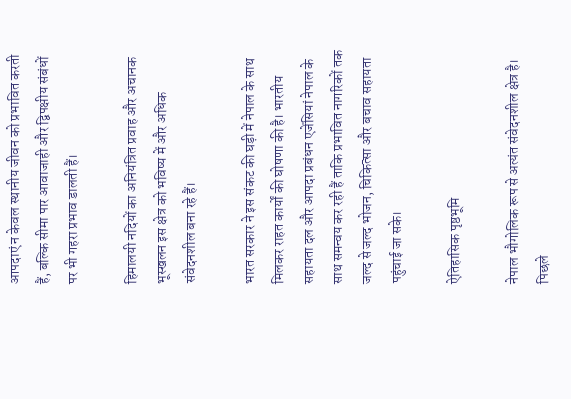आपदाएं न केवल स्थानीय जीवन को प्रभावित करती हैं, बल्कि सीमा पार आवाजाही और द्विपक्षीय संबंधों पर भी गहरा प्रभाव डालती हैं।

हिमालयी नदियों का अनियंत्रित प्रवाह और अचानक भूस्खलन इस क्षेत्र को भविष्य में और अधिक संवेदनशील बना रहे हैं।

भारत सरकार ने इस संकट की घड़ी में नेपाल के साथ मिलकर राहत कार्यों की घोषणा की है। भारतीय सहायता दल और आपदा प्रबंधन एजेंसियां नेपाल के साथ समन्वय कर रही हैं ताकि प्रभावित नागरिकों तक जल्द से जल्द भोजन, चिकित्सा और बचाव सहायता पहुंचाई जा सके।

ऐतिहासिक पृष्ठभूमि

नेपाल भौगोलिक रूप से अत्यंत संवेदनशील क्षेत्र है। पिछले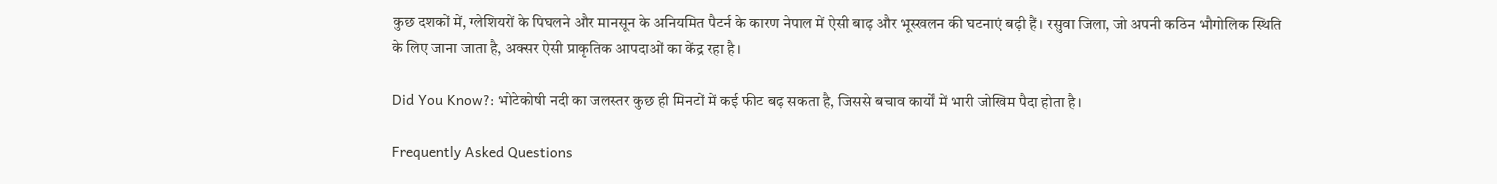कुछ दशकों में, ग्लेशियरों के पिघलने और मानसून के अनियमित पैटर्न के कारण नेपाल में ऐसी बाढ़ और भूस्खलन की घटनाएं बढ़ी हैं। रसुवा जिला, जो अपनी कठिन भौगोलिक स्थिति के लिए जाना जाता है, अक्सर ऐसी प्राकृतिक आपदाओं का केंद्र रहा है।

Did You Know?: भोटेकोषी नदी का जलस्तर कुछ ही मिनटों में कई फीट बढ़ सकता है, जिससे बचाव कार्यों में भारी जोखिम पैदा होता है।

Frequently Asked Questions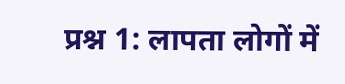प्रश्न 1: लापता लोगों में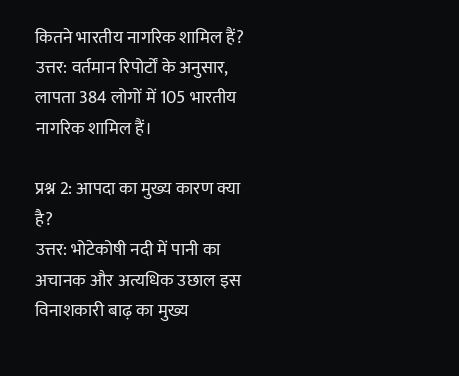कितने भारतीय नागरिक शामिल हैं?
उत्तर: वर्तमान रिपोर्टों के अनुसार, लापता 384 लोगों में 105 भारतीय नागरिक शामिल हैं।

प्रश्न 2: आपदा का मुख्य कारण क्या है?
उत्तर: भोटेकोषी नदी में पानी का अचानक और अत्यधिक उछाल इस विनाशकारी बाढ़ का मुख्य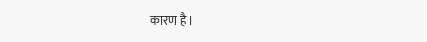कारण है।